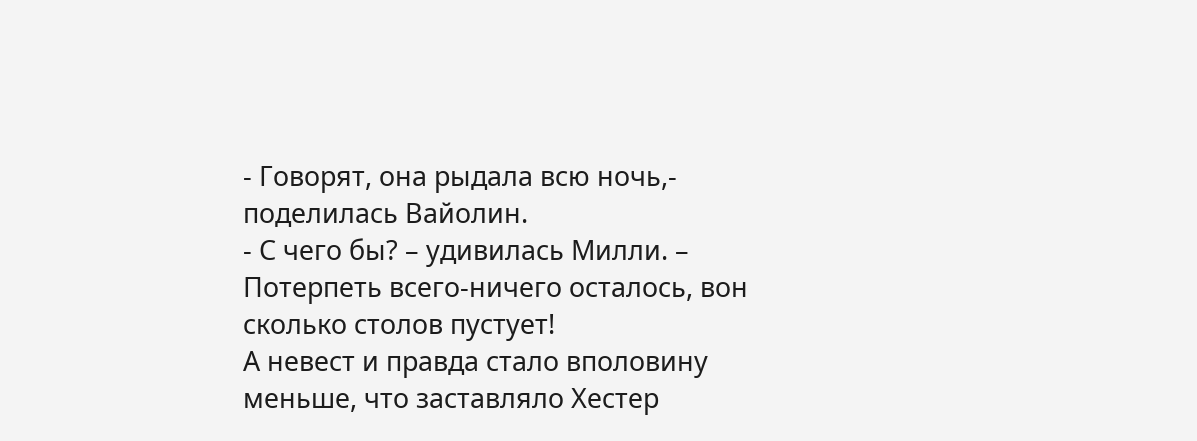- Говорят, она рыдала всю ночь,- поделилась Вайолин.
- С чего бы? – удивилась Милли. – Потерпеть всего-ничего осталось, вон сколько столов пустует!
А невест и правда стало вполовину меньше, что заставляло Хестер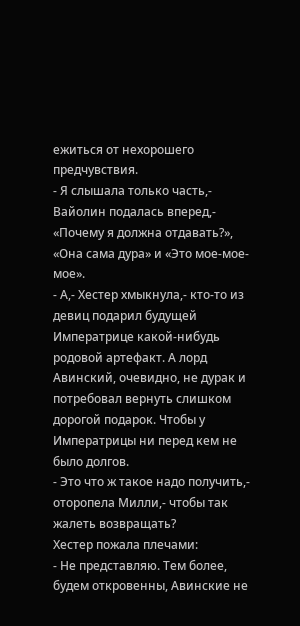ежиться от нехорошего предчувствия.
- Я слышала только часть,- Вайолин подалась вперед,- «Почему я должна отдавать?», «Она сама дура» и «Это мое-мое-мое».
- А,- Хестер хмыкнула,- кто-то из девиц подарил будущей Императрице какой-нибудь родовой артефакт. А лорд Авинский, очевидно, не дурак и потребовал вернуть слишком дорогой подарок. Чтобы у Императрицы ни перед кем не было долгов.
- Это что ж такое надо получить,- оторопела Милли,- чтобы так жалеть возвращать?
Хестер пожала плечами:
- Не представляю. Тем более, будем откровенны, Авинские не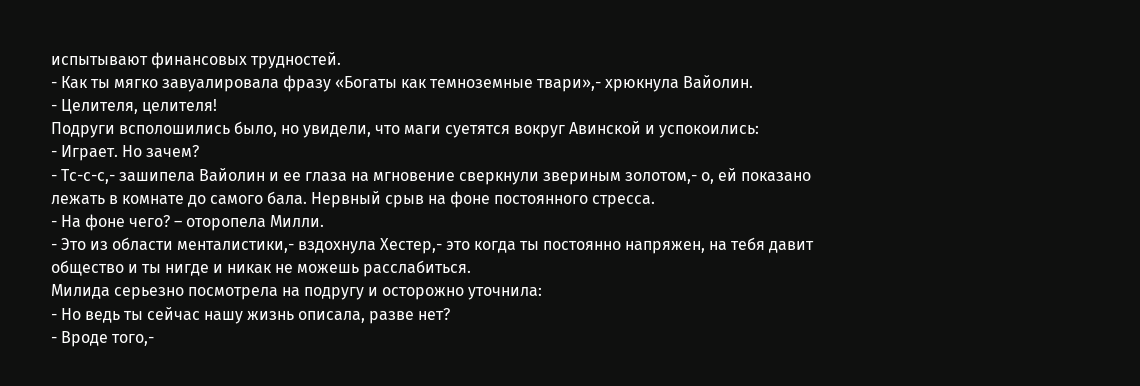испытывают финансовых трудностей.
- Как ты мягко завуалировала фразу «Богаты как темноземные твари»,- хрюкнула Вайолин.
- Целителя, целителя!
Подруги всполошились было, но увидели, что маги суетятся вокруг Авинской и успокоились:
- Играет. Но зачем?
- Тс-с-с,- зашипела Вайолин и ее глаза на мгновение сверкнули звериным золотом,- о, ей показано лежать в комнате до самого бала. Нервный срыв на фоне постоянного стресса.
- На фоне чего? – оторопела Милли.
- Это из области менталистики,- вздохнула Хестер,- это когда ты постоянно напряжен, на тебя давит общество и ты нигде и никак не можешь расслабиться.
Милида серьезно посмотрела на подругу и осторожно уточнила:
- Но ведь ты сейчас нашу жизнь описала, разве нет?
- Вроде того,-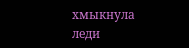хмыкнула леди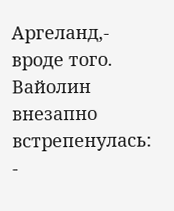Аргеланд,- вроде того.
Вайолин внезапно встрепенулась:
-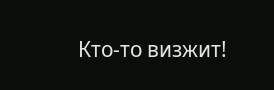Кто-то визжит!